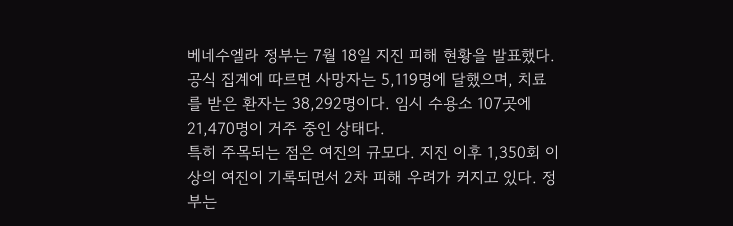베네수엘라 정부는 7월 18일 지진 피해 현황을 발표했다. 공식 집계에 따르면 사망자는 5,119명에 달했으며, 치료를 받은 환자는 38,292명이다. 임시 수용소 107곳에 21,470명이 거주 중인 상태다.
특히 주목되는 점은 여진의 규모다. 지진 이후 1,350회 이상의 여진이 기록되면서 2차 피해 우려가 커지고 있다. 정부는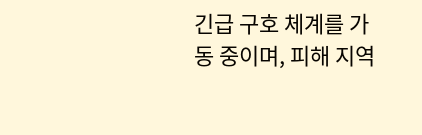긴급 구호 체계를 가동 중이며, 피해 지역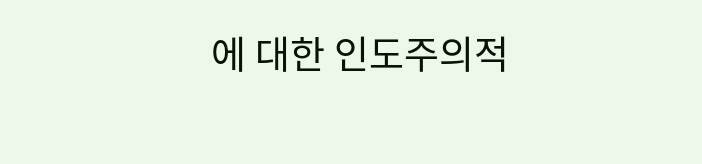에 대한 인도주의적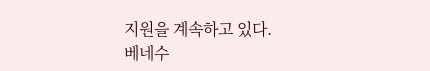지원을 계속하고 있다.
베네수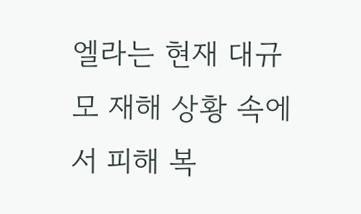엘라는 현재 대규모 재해 상황 속에서 피해 복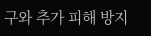구와 추가 피해 방지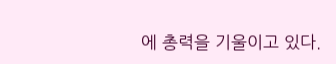에 총력을 기울이고 있다.